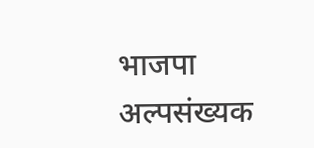भाजपा अल्पसंख्यक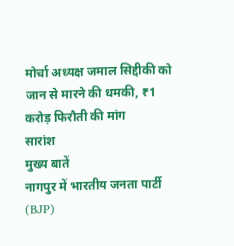मोर्चा अध्यक्ष जमाल सिद्दीकी को जान से मारने की धमकी, ₹1 करोड़ फिरौती की मांग
सारांश
मुख्य बातें
नागपुर में भारतीय जनता पार्टी (BJP)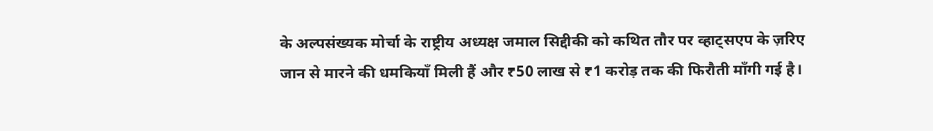के अल्पसंख्यक मोर्चा के राष्ट्रीय अध्यक्ष जमाल सिद्दीकी को कथित तौर पर व्हाट्सएप के ज़रिए जान से मारने की धमकियाँ मिली हैं और ₹50 लाख से ₹1 करोड़ तक की फिरौती माँगी गई है।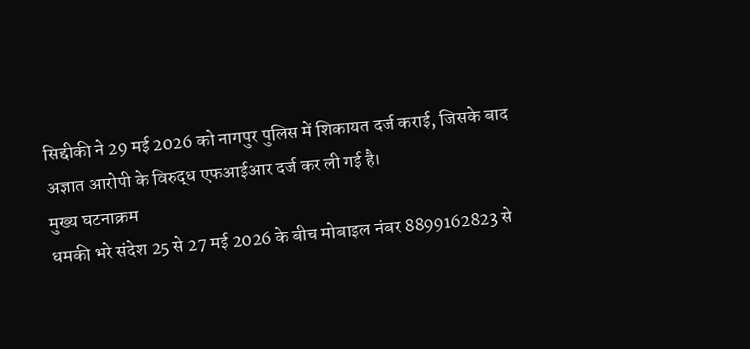सिद्दीकी ने 29 मई 2026 को नागपुर पुलिस में शिकायत दर्ज कराई, जिसके बाद अज्ञात आरोपी के विरुद्ध एफआईआर दर्ज कर ली गई है।
मुख्य घटनाक्रम
धमकी भरे संदेश 25 से 27 मई 2026 के बीच मोबाइल नंबर 8899162823 से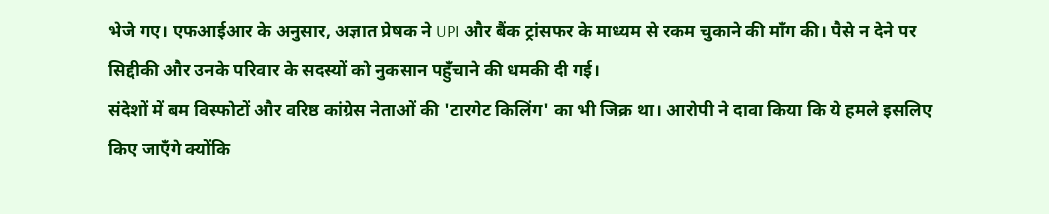भेजे गए। एफआईआर के अनुसार, अज्ञात प्रेषक ने UPI और बैंक ट्रांसफर के माध्यम से रकम चुकाने की माँग की। पैसे न देने पर सिद्दीकी और उनके परिवार के सदस्यों को नुकसान पहुँचाने की धमकी दी गई।
संदेशों में बम विस्फोटों और वरिष्ठ कांग्रेस नेताओं की 'टारगेट किलिंग' का भी जिक्र था। आरोपी ने दावा किया कि ये हमले इसलिए किए जाएँगे क्योंकि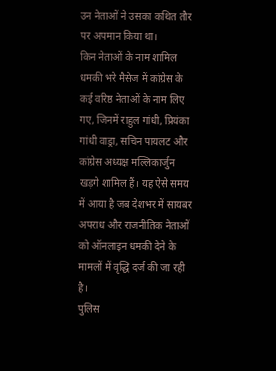उन नेताओं ने उसका कथित तौर पर अपमान किया था।
किन नेताओं के नाम शामिल
धमकी भरे मैसेज में कांग्रेस के कई वरिष्ठ नेताओं के नाम लिए गए, जिनमें राहुल गांधी, प्रियंका गांधी वाड्रा, सचिन पायलट और कांग्रेस अध्यक्ष मल्लिकार्जुन खड़गे शामिल हैं। यह ऐसे समय में आया है जब देशभर में सायबर अपराध और राजनीतिक नेताओं को ऑनलाइन धमकी देने के मामलों में वृद्धि दर्ज की जा रही है।
पुलिस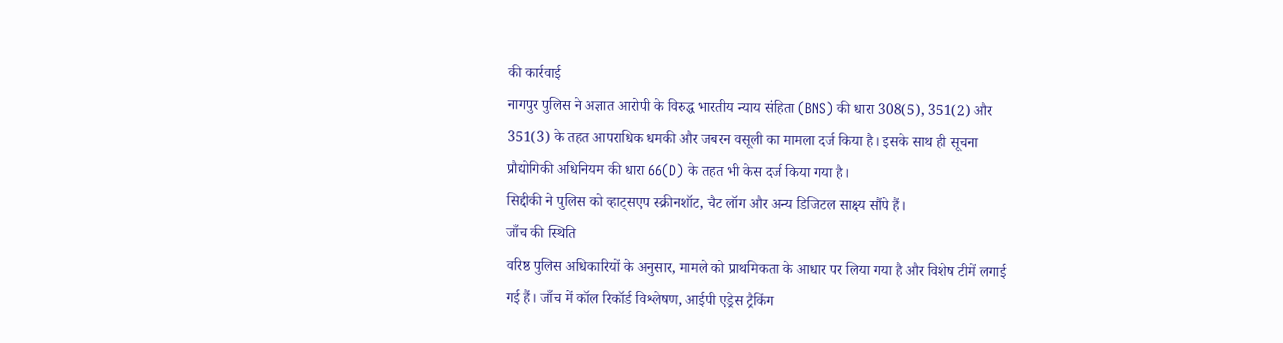की कार्रवाई
नागपुर पुलिस ने अज्ञात आरोपी के विरुद्ध भारतीय न्याय संहिता (BNS) की धारा 308(5), 351(2) और 351(3) के तहत आपराधिक धमकी और जबरन वसूली का मामला दर्ज किया है। इसके साथ ही सूचना प्रौद्योगिकी अधिनियम की धारा 66(D) के तहत भी केस दर्ज किया गया है।
सिद्दीकी ने पुलिस को व्हाट्सएप स्क्रीनशॉट, चैट लॉग और अन्य डिजिटल साक्ष्य सौंपे हैं।
जाँच की स्थिति
वरिष्ठ पुलिस अधिकारियों के अनुसार, मामले को प्राथमिकता के आधार पर लिया गया है और विशेष टीमें लगाई गई हैं। जाँच में कॉल रिकॉर्ड विश्लेषण, आईपी एड्रेस ट्रैकिंग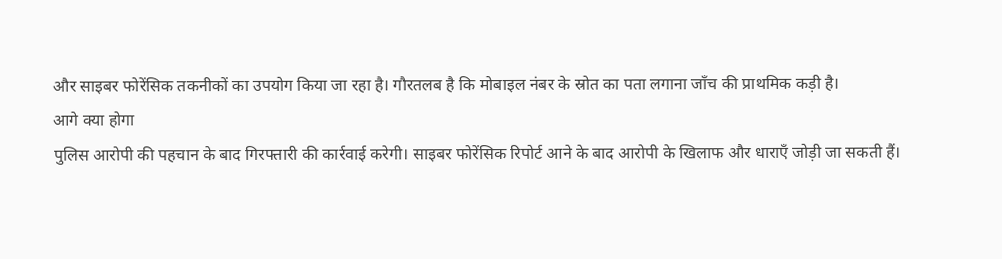और साइबर फोरेंसिक तकनीकों का उपयोग किया जा रहा है। गौरतलब है कि मोबाइल नंबर के स्रोत का पता लगाना जाँच की प्राथमिक कड़ी है।
आगे क्या होगा
पुलिस आरोपी की पहचान के बाद गिरफ्तारी की कार्रवाई करेगी। साइबर फोरेंसिक रिपोर्ट आने के बाद आरोपी के खिलाफ और धाराएँ जोड़ी जा सकती हैं।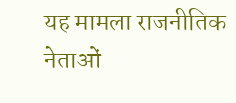यह मामला राजनीतिक नेताओं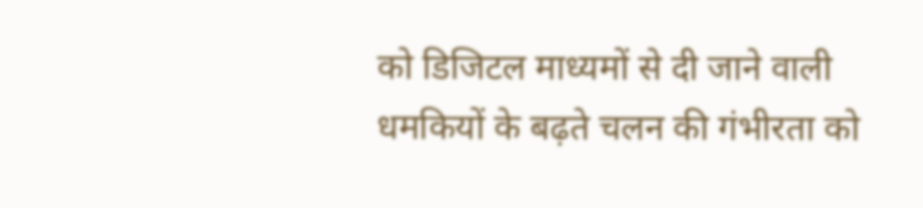को डिजिटल माध्यमों से दी जाने वाली धमकियों के बढ़ते चलन की गंभीरता को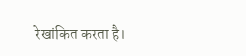रेखांकित करता है।